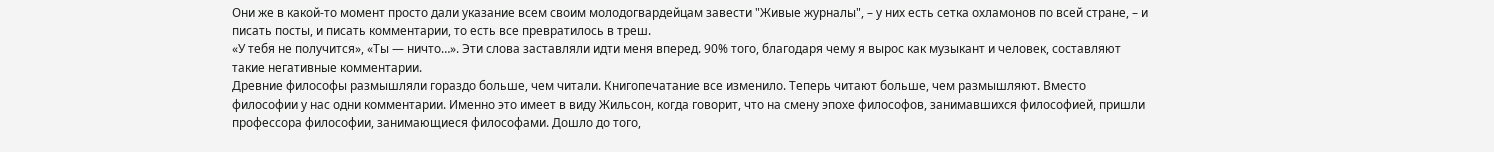Они же в какой-то момент просто дали указание всем своим молодогвардейцам завести "Живые журналы", – у них есть сетка охламонов по всей стране, – и писать посты, и писать комментарии, то есть все превратилось в треш.
«У тебя не получится», «Ты — ничто…». Эти слова заставляли идти меня вперед. 90% того, благодаря чему я вырос как музыкант и человек, составляют такие негативные комментарии.
Древние философы размышляли гораздо больше, чем читали. Книгопечатание все изменило. Теперь читают больше, чем размышляют. Вместо философии у нас одни комментарии. Именно это имеет в виду Жильсон, когда говорит, что на смену эпохе философов, занимавшихся философией, пришли профессора философии, занимающиеся философами. Дошло до того,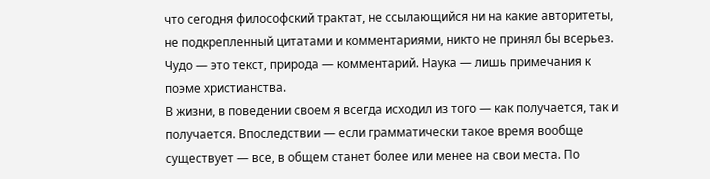что сегодня философский трактат, не ссылающийся ни на какие авторитеты, не подкрепленный цитатами и комментариями, никто не принял бы всерьез.
Чудо — это текст, природа — комментарий. Наука — лишь примечания к поэме христианства.
В жизни, в поведении своем я всегда исходил из того — как получается, так и получается. Впоследствии — если грамматически такое время вообще существует — все, в общем станет более или менее на свои места. По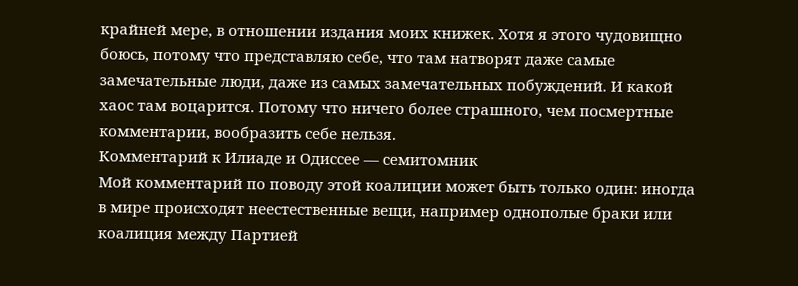крайней мере, в отношении издания моих книжек. Хотя я этого чудовищно боюсь, потому что представляю себе, что там натворят даже самые замечательные люди, даже из самых замечательных побуждений. И какой хаос там воцарится. Потому что ничего более страшного, чем посмертные комментарии, вообразить себе нельзя.
Комментарий к Илиаде и Одиссее — семитомник
Мой комментарий по поводу этой коалиции может быть только один: иногда в мире происходят неестественные вещи, например однополые браки или коалиция между Партией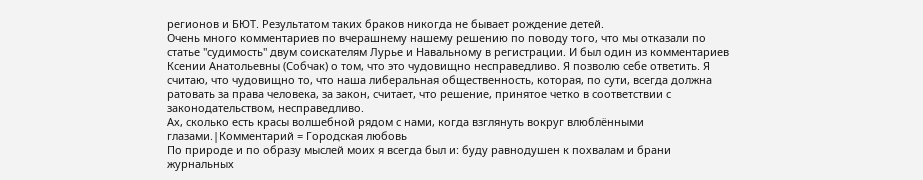регионов и БЮТ. Результатом таких браков никогда не бывает рождение детей.
Очень много комментариев по вчерашнему нашему решению по поводу того, что мы отказали по статье "судимость" двум соискателям Лурье и Навальному в регистрации. И был один из комментариев Ксении Анатольевны (Собчак) о том, что это чудовищно несправедливо. Я позволю себе ответить. Я считаю, что чудовищно то, что наша либеральная общественность, которая, по сути, всегда должна ратовать за права человека, за закон, считает, что решение, принятое четко в соответствии с законодательством, несправедливо.
Ах, сколько есть красы волшебной рядом с нами, когда взглянуть вокруг влюблёнными глазами.|Комментарий = Городская любовь
По природе и по образу мыслей моих я всегда был и: буду равнодушен к похвалам и брани журнальных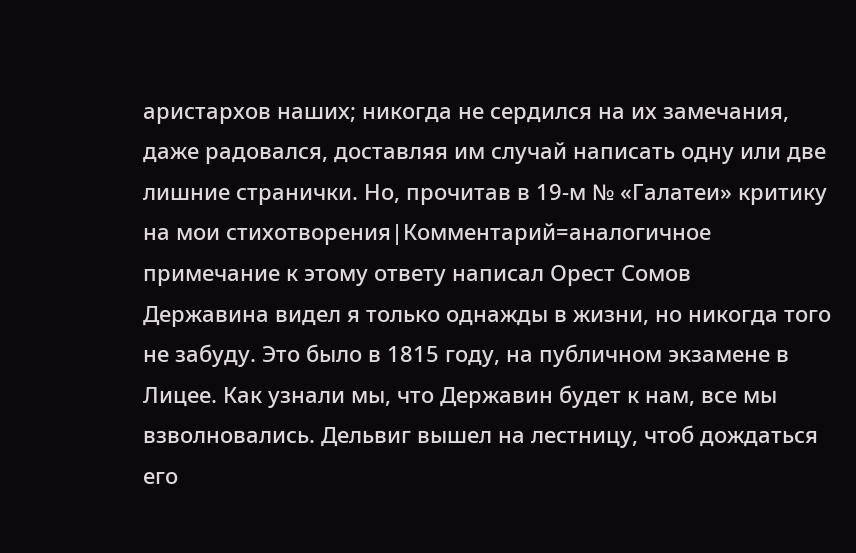аристархов наших; никогда не сердился на их замечания, даже радовался, доставляя им случай написать одну или две лишние странички. Но, прочитав в 19-м № «Галатеи» критику на мои стихотворения|Комментарий=аналогичное примечание к этому ответу написал Орест Сомов
Державина видел я только однажды в жизни, но никогда того не забуду. Это было в 1815 году, на публичном экзамене в Лицее. Как узнали мы, что Державин будет к нам, все мы взволновались. Дельвиг вышел на лестницу, чтоб дождаться его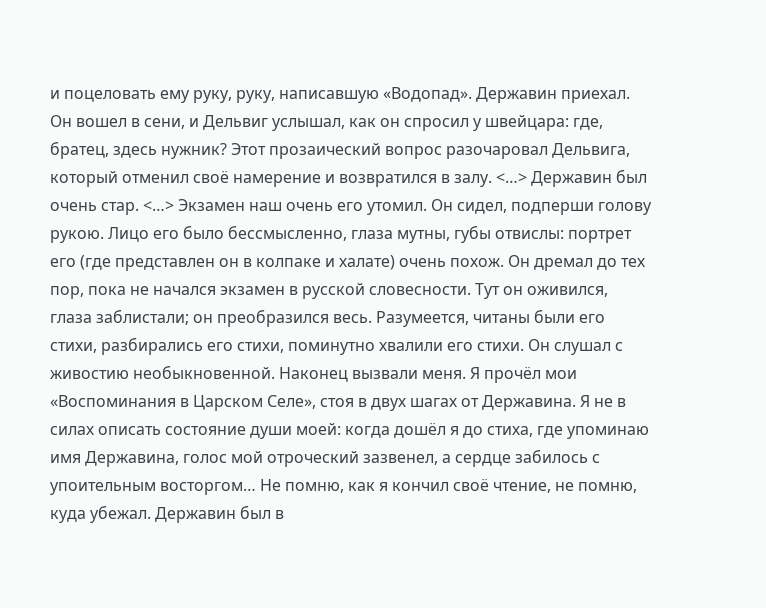и поцеловать ему руку, руку, написавшую «Водопад». Державин приехал. Он вошел в сени, и Дельвиг услышал, как он спросил у швейцара: где, братец, здесь нужник? Этот прозаический вопрос разочаровал Дельвига, который отменил своё намерение и возвратился в залу. <…> Державин был очень стар. <…> Экзамен наш очень его утомил. Он сидел, подперши голову рукою. Лицо его было бессмысленно, глаза мутны, губы отвислы: портрет его (где представлен он в колпаке и халате) очень похож. Он дремал до тех пор, пока не начался экзамен в русской словесности. Тут он оживился, глаза заблистали; он преобразился весь. Разумеется, читаны были его стихи, разбирались его стихи, поминутно хвалили его стихи. Он слушал с живостию необыкновенной. Наконец вызвали меня. Я прочёл мои «Воспоминания в Царском Селе», стоя в двух шагах от Державина. Я не в силах описать состояние души моей: когда дошёл я до стиха, где упоминаю имя Державина, голос мой отроческий зазвенел, а сердце забилось с упоительным восторгом… Не помню, как я кончил своё чтение, не помню, куда убежал. Державин был в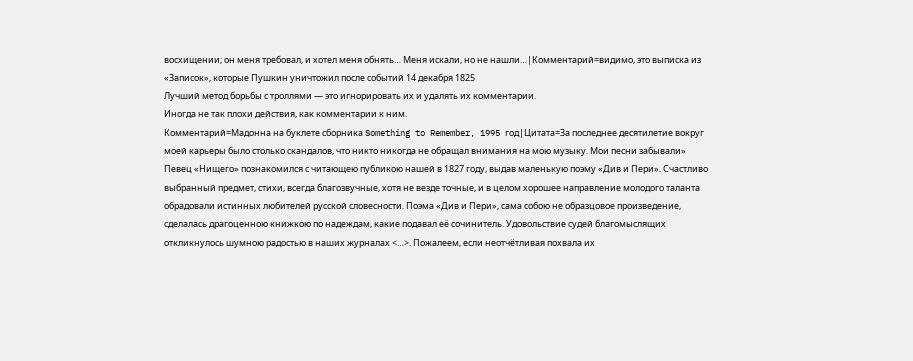восхищении; он меня требовал, и хотел меня обнять… Меня искали, но не нашли…|Комментарий=видимо, это выписка из «Записок», которые Пушкин уничтожил после событий 14 декабря 1825
Лучший метод борьбы с троллями — это игнорировать их и удалять их комментарии.
Иногда не так плохи действия, как комментарии к ним.
Комментарий=Мадонна на буклете сборника Something to Remember, 1995 год|Цитата=За последнее десятилетие вокруг моей карьеры было столько скандалов, что никто никогда не обращал внимания на мою музыку. Мои песни забывали»
Певец «Нищего» познакомился с читающею публикою нашей в 1827 году, выдав маленькую поэму «Див и Пери». Счастливо выбранный предмет, стихи, всегда благозвучные, хотя не везде точные, и в целом хорошее направление молодого таланта обрадовали истинных любителей русской словесности. Поэма «Див и Пери», сама собою не образцовое произведение, сделалась драгоценною книжкою по надеждам, какие подавал её сочинитель. Удовольствие судей благомыслящих откликнулось шумною радостью в наших журналах <…>. Пожалеем, если неотчётливая похвала их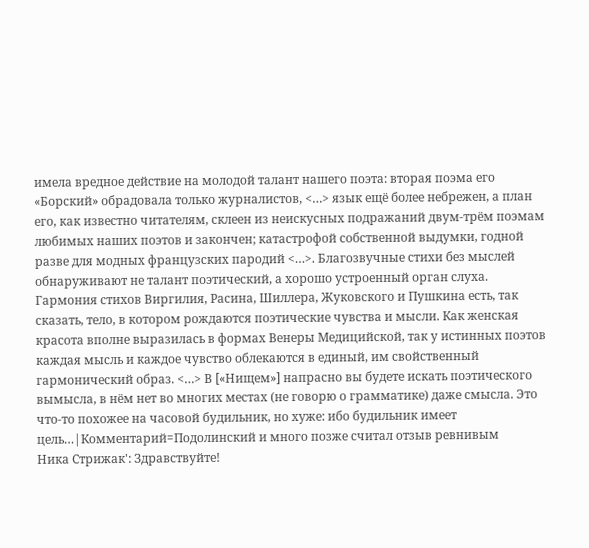имела вредное действие на молодой талант нашего поэта: вторая поэма его «Борский» обрадовала только журналистов, <…> язык ещё более небрежен, а план его, как известно читателям, склеен из неискусных подражаний двум-трём поэмам любимых наших поэтов и закончен; катастрофой собственной выдумки, годной разве для модных французских пародий <…>. Благозвучные стихи без мыслей обнаруживают не талант поэтический, а хорошо устроенный орган слуха. Гармония стихов Виргилия, Расина, Шиллера, Жуковского и Пушкина есть, так сказать, тело, в котором рождаются поэтические чувства и мысли. Как женская красота вполне выразилась в формах Венеры Медицийской, так у истинных поэтов каждая мысль и каждое чувство облекаются в единый, им свойственный гармонический образ. <…> В [«Нищем»] напрасно вы будете искать поэтического вымысла, в нём нет во многих местах (не говорю о грамматике) даже смысла. Это что-то похожее на часовой будильник, но хуже: ибо будильник имеет цель…|Комментарий=Подолинский и много позже считал отзыв ревнивым
Ника Стрижак': Здравствуйте!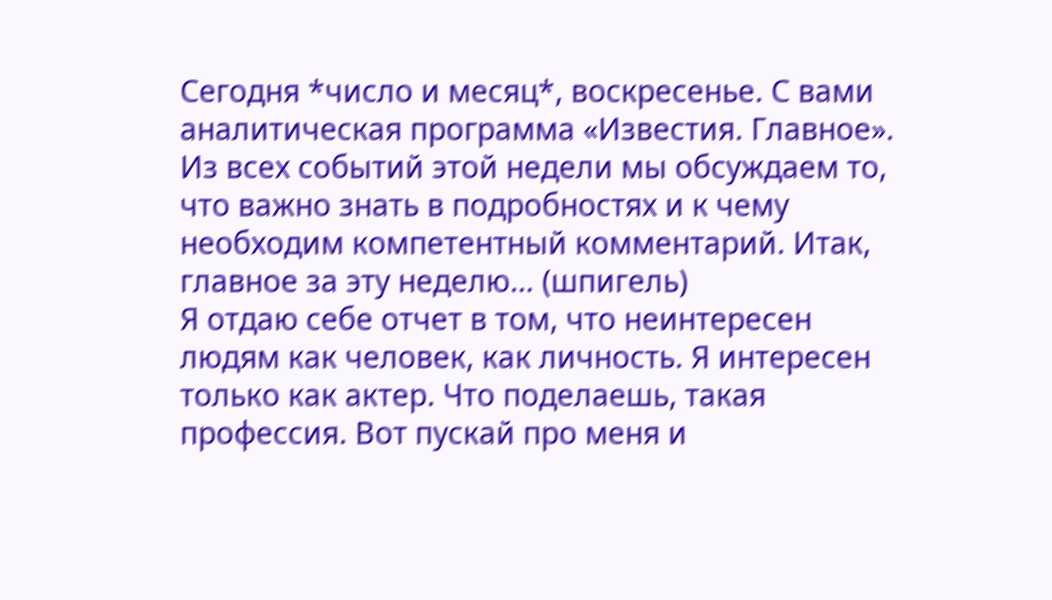Сегодня *число и месяц*, воскресенье. С вами аналитическая программа «Известия. Главное». Из всех событий этой недели мы обсуждаем то, что важно знать в подробностях и к чему необходим компетентный комментарий. Итак, главное за эту неделю… (шпигель)
Я отдаю себе отчет в том, что неинтересен людям как человек, как личность. Я интересен только как актер. Что поделаешь, такая профессия. Вот пускай про меня и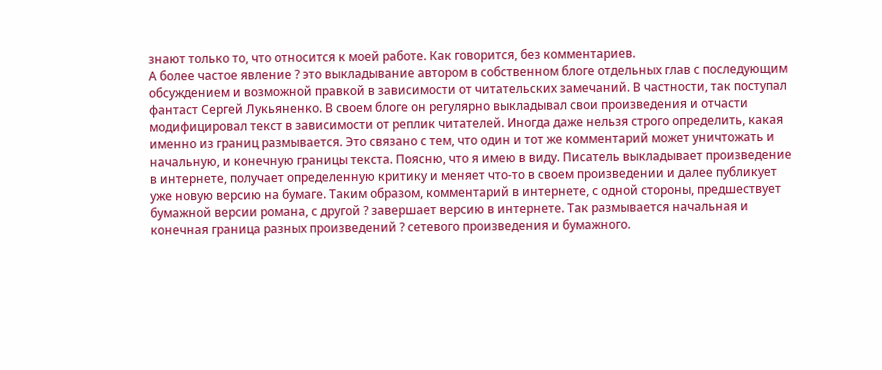знают только то, что относится к моей работе. Как говорится, без комментариев.
А более частое явление ? это выкладывание автором в собственном блоге отдельных глав с последующим обсуждением и возможной правкой в зависимости от читательских замечаний. В частности, так поступал фантаст Сергей Лукьяненко. В своем блоге он регулярно выкладывал свои произведения и отчасти модифицировал текст в зависимости от реплик читателей. Иногда даже нельзя строго определить, какая именно из границ размывается. Это связано с тем, что один и тот же комментарий может уничтожать и начальную, и конечную границы текста. Поясню, что я имею в виду. Писатель выкладывает произведение в интернете, получает определенную критику и меняет что-то в своем произведении и далее публикует уже новую версию на бумаге. Таким образом, комментарий в интернете, с одной стороны, предшествует бумажной версии романа, с другой ? завершает версию в интернете. Так размывается начальная и конечная граница разных произведений ? сетевого произведения и бумажного.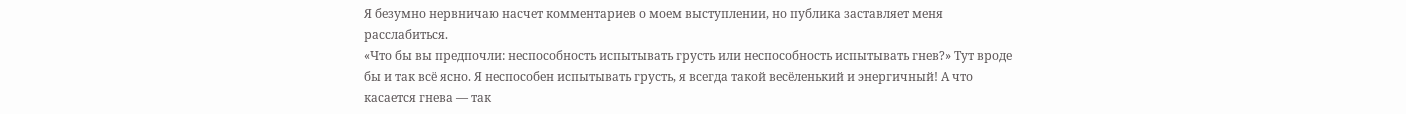Я безумно нервничаю насчет комментариев о моем выступлении, но публика заставляет меня расслабиться.
«Что бы вы предпочли: неспособность испытывать грусть или неспособность испытывать гнев?» Тут вроде бы и так всё ясно. Я неспособен испытывать грусть, я всегда такой весёленький и энергичный! А что касается гнева — так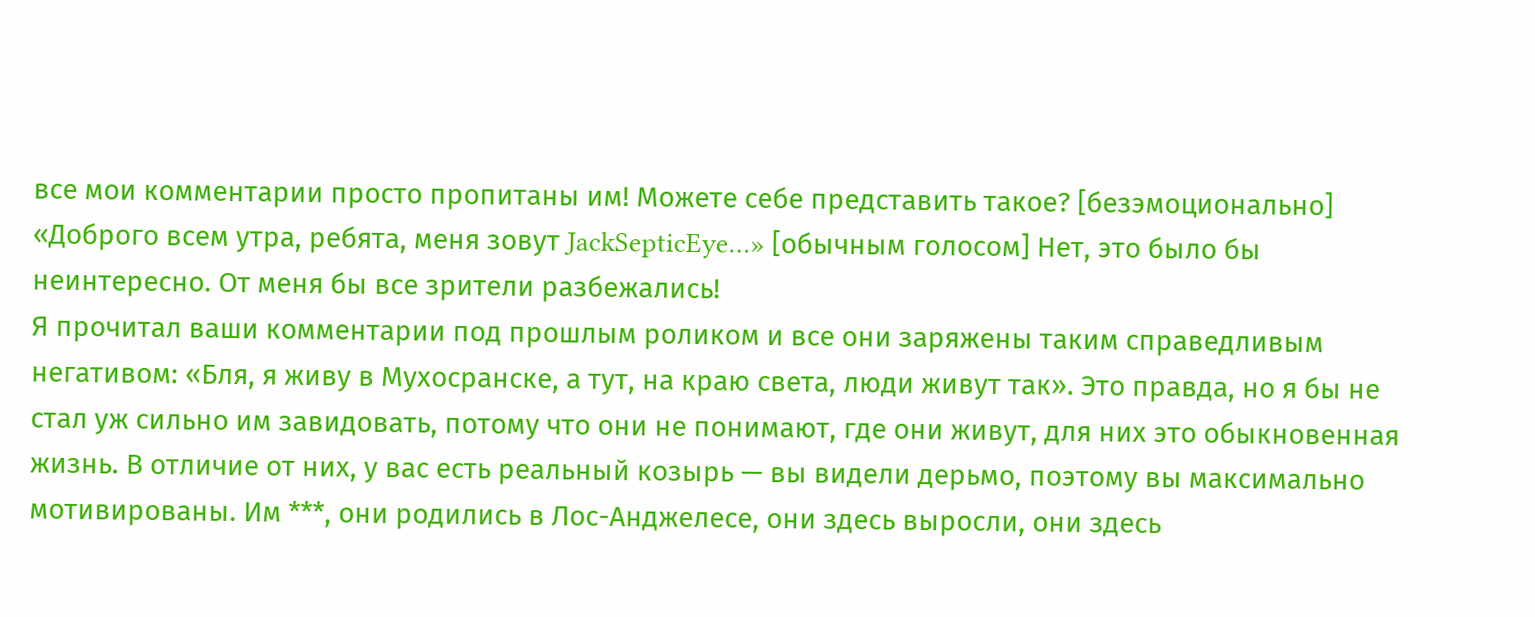все мои комментарии просто пропитаны им! Можете себе представить такое? [безэмоционально] «Доброго всем утра, ребята, меня зовут JackSepticEye…» [обычным голосом] Нет, это было бы неинтересно. От меня бы все зрители разбежались!
Я прочитал ваши комментарии под прошлым роликом и все они заряжены таким справедливым негативом: «Бля, я живу в Мухосранске, а тут, на краю света, люди живут так». Это правда, но я бы не стал уж сильно им завидовать, потому что они не понимают, где они живут, для них это обыкновенная жизнь. В отличие от них, у вас есть реальный козырь — вы видели дерьмо, поэтому вы максимально мотивированы. Им ***, они родились в Лос-Анджелесе, они здесь выросли, они здесь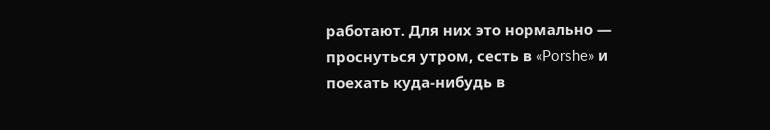работают. Для них это нормально — проснуться утром, сесть в «Porshe» и поехать куда-нибудь в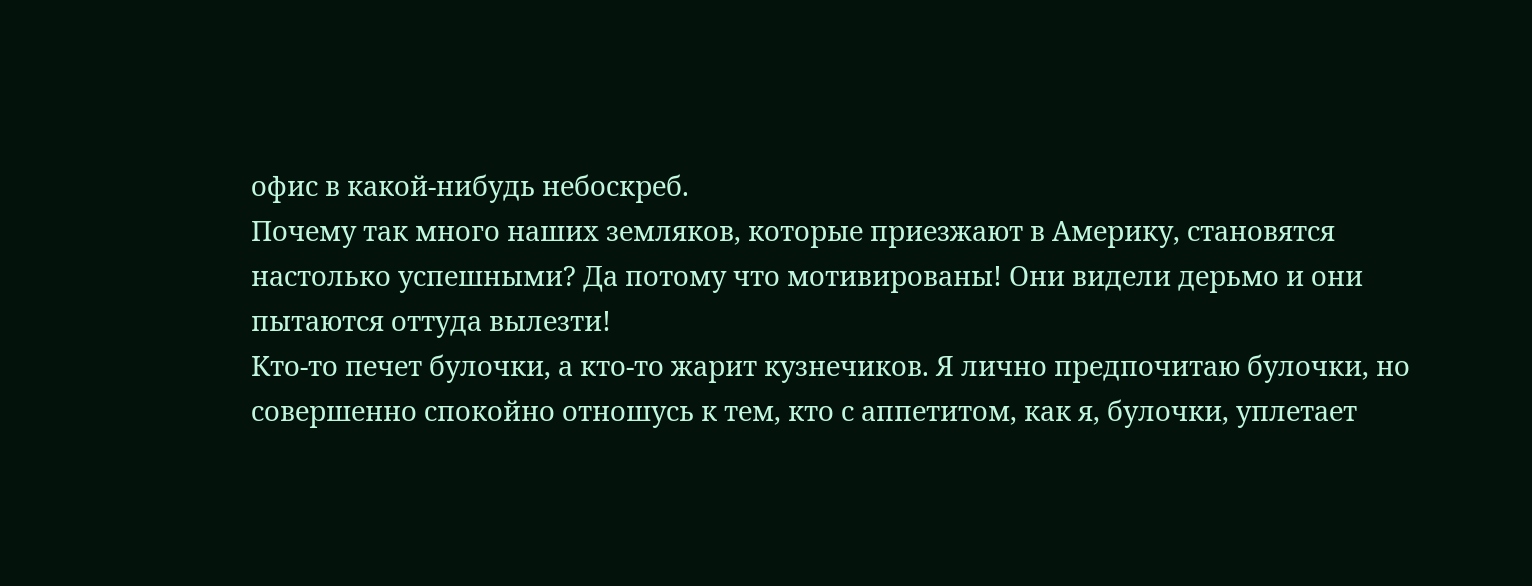офис в какой-нибудь небоскреб.
Почему так много наших земляков, которые приезжают в Америку, становятся настолько успешными? Да потому что мотивированы! Они видели дерьмо и они пытаются оттуда вылезти!
Кто-то печет булочки, а кто-то жарит кузнечиков. Я лично предпочитаю булочки, но совершенно спокойно отношусь к тем, кто с аппетитом, как я, булочки, уплетает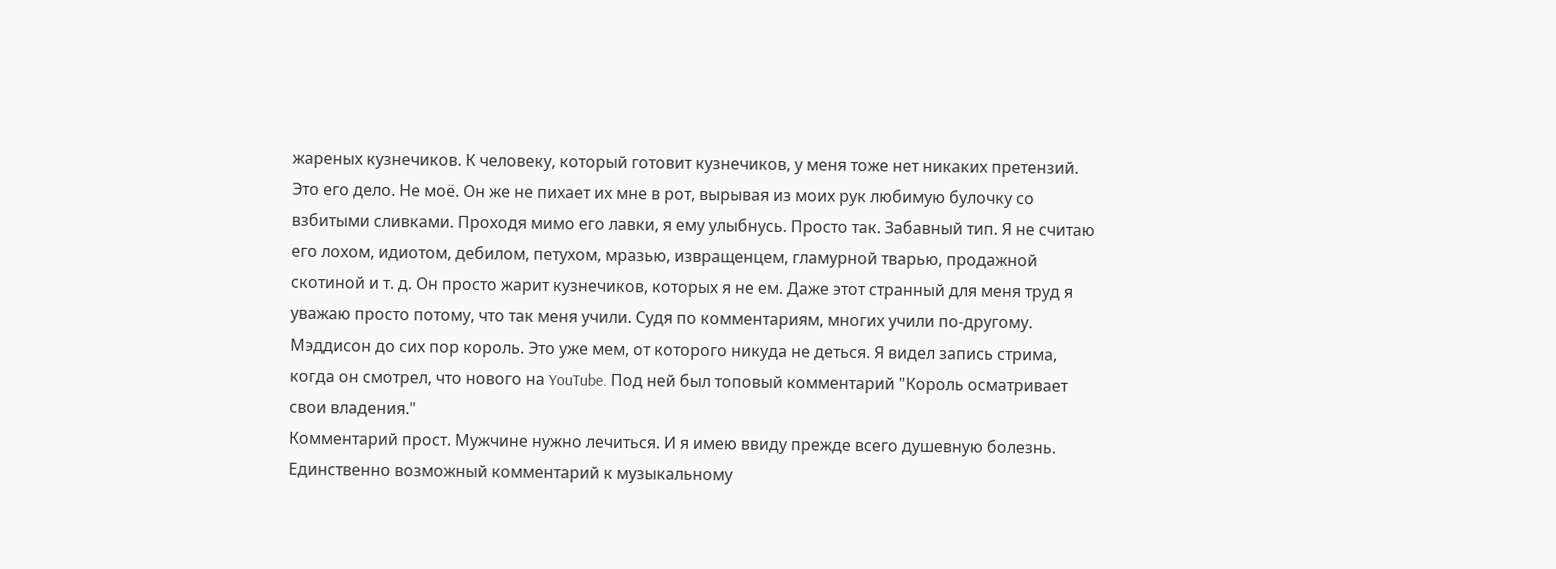жареных кузнечиков. К человеку, который готовит кузнечиков, у меня тоже нет никаких претензий. Это его дело. Не моё. Он же не пихает их мне в рот, вырывая из моих рук любимую булочку со взбитыми сливками. Проходя мимо его лавки, я ему улыбнусь. Просто так. Забавный тип. Я не считаю его лохом, идиотом, дебилом, петухом, мразью, извращенцем, гламурной тварью, продажной скотиной и т. д. Он просто жарит кузнечиков, которых я не ем. Даже этот странный для меня труд я уважаю просто потому, что так меня учили. Судя по комментариям, многих учили по-другому.
Мэддисон до сих пор король. Это уже мем, от которого никуда не деться. Я видел запись стрима, когда он смотрел, что нового на YouTube. Под ней был топовый комментарий "Король осматривает свои владения."
Комментарий прост. Мужчине нужно лечиться. И я имею ввиду прежде всего душевную болезнь.
Единственно возможный комментарий к музыкальному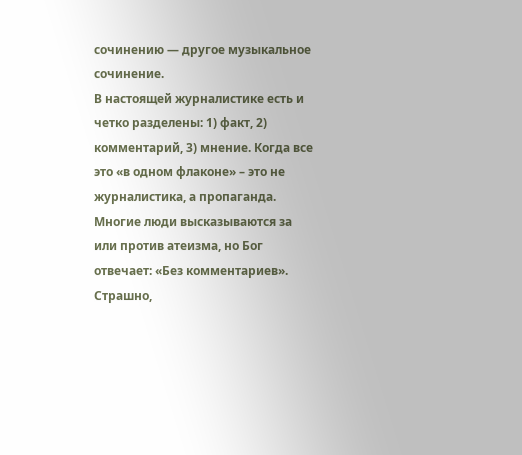сочинению — другое музыкальное сочинение.
В настоящей журналистике есть и четко разделены: 1) факт, 2) комментарий, 3) мнение. Когда все это «в одном флаконе» – это не журналистика, а пропаганда.
Многие люди высказываются за или против атеизма, но Бог отвечает: «Без комментариев».
Страшно,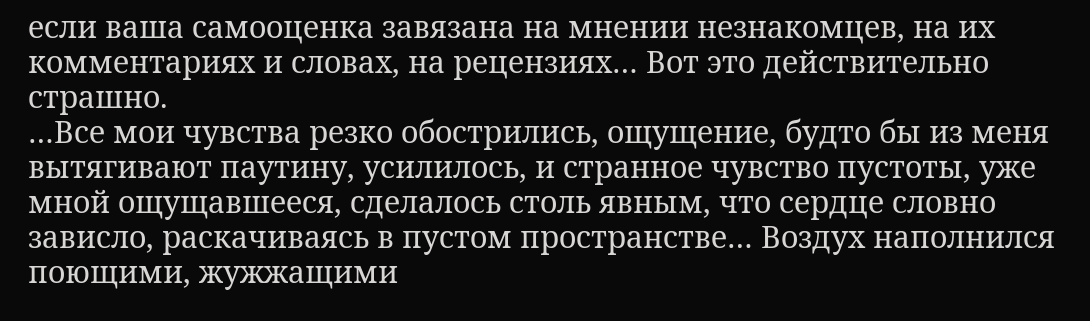если ваша самооценка завязана на мнении незнакомцев, на их комментариях и словах, на рецензиях… Вот это действительно страшно.
…Все мои чувства резко обострились, ощущение, будто бы из меня вытягивают паутину, усилилось, и странное чувство пустоты, уже мной ощущавшееся, сделалось столь явным, что сердце словно зависло, раскачиваясь в пустом пространстве… Воздух наполнился поющими, жужжащими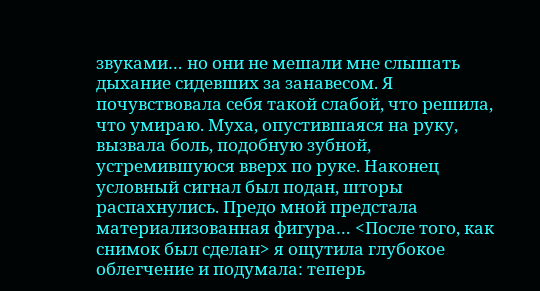звуками… но они не мешали мне слышать дыхание сидевших за занавесом. Я почувствовала себя такой слабой, что решила, что умираю. Муха, опустившаяся на руку, вызвала боль, подобную зубной, устремившуюся вверх по руке. Наконец условный сигнал был подан, шторы распахнулись. Предо мной предстала материализованная фигура… <После того, как снимок был сделан> я ощутила глубокое облегчение и подумала: теперь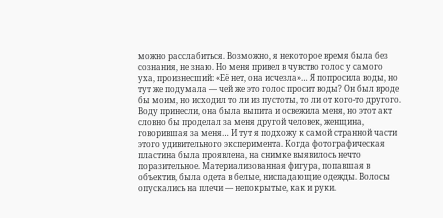можно расслабиться. Возможно, я некоторое время была без сознания, не знаю. Но меня привел в чувство голос у самого уха, произнесший: «Её нет, она исчезла»… Я попросила воды, но тут же подумала — чей же это голос просит воды? Он был вроде бы моим, но исходил то ли из пустоты, то ли от кого-то другого. Воду принесли, она была выпита и освежила меня, но этот акт словно бы проделал за меня другой человек, женщина, говорившая за меня… И тут я подхожу к самой странной части этого удивительного эксперимента. Когда фотографическая пластина была проявлена, на снимке выявилось нечто поразительное. Материализованная фигура, попавшая в объектив, была одета в белые, ниспадающие одежды. Волосы опускались на плечи — непокрытые, как и руки.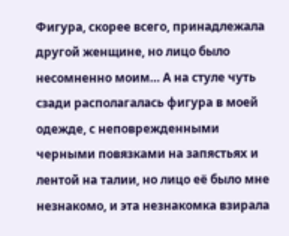Фигура, скорее всего, принадлежала другой женщине, но лицо было несомненно моим… А на стуле чуть сзади располагалась фигура в моей одежде, с неповрежденными черными повязками на запястьях и лентой на талии, но лицо её было мне незнакомо, и эта незнакомка взирала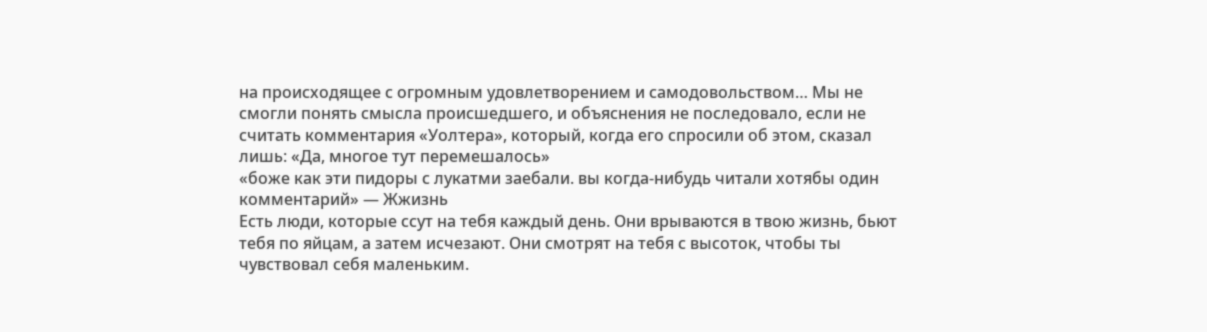на происходящее с огромным удовлетворением и самодовольством… Мы не смогли понять смысла происшедшего, и объяснения не последовало, если не считать комментария «Уолтера», который, когда его спросили об этом, сказал лишь: «Да, многое тут перемешалось»
«боже как эти пидоры с лукатми заебали. вы когда-нибудь читали хотябы один комментарий» — Жжизнь
Есть люди, которые ссут на тебя каждый день. Они врываются в твою жизнь, бьют тебя по яйцам, а затем исчезают. Они смотрят на тебя с высоток, чтобы ты чувствовал себя маленьким.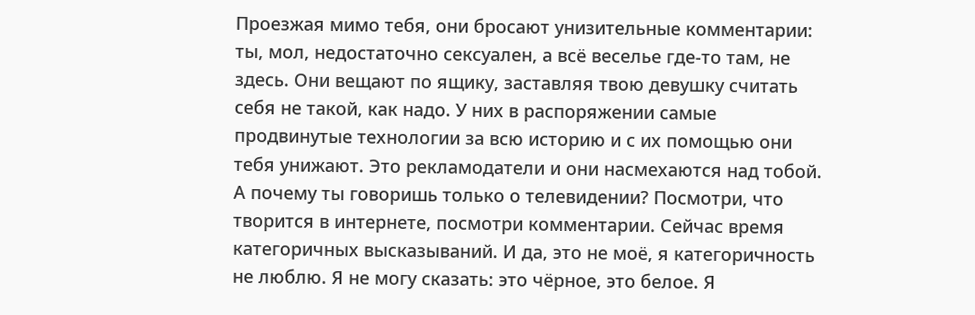Проезжая мимо тебя, они бросают унизительные комментарии: ты, мол, недостаточно сексуален, а всё веселье где-то там, не здесь. Они вещают по ящику, заставляя твою девушку считать себя не такой, как надо. У них в распоряжении самые продвинутые технологии за всю историю и с их помощью они тебя унижают. Это рекламодатели и они насмехаются над тобой.
А почему ты говоришь только о телевидении? Посмотри, что творится в интернете, посмотри комментарии. Сейчас время категоричных высказываний. И да, это не моё, я категоричность не люблю. Я не могу сказать: это чёрное, это белое. Я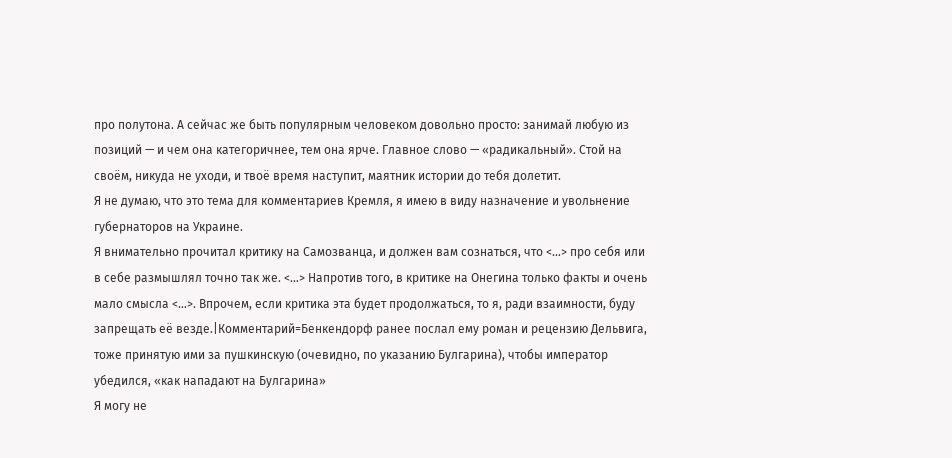про полутона. А сейчас же быть популярным человеком довольно просто: занимай любую из позиций — и чем она категоричнее, тем она ярче. Главное слово — «радикальный». Стой на своём, никуда не уходи, и твоё время наступит, маятник истории до тебя долетит.
Я не думаю, что это тема для комментариев Кремля, я имею в виду назначение и увольнение губернаторов на Украине.
Я внимательно прочитал критику на Самозванца, и должен вам сознаться, что <…> про себя или в себе размышлял точно так же. <…> Напротив того, в критике на Онегина только факты и очень мало смысла <…>. Впрочем, если критика эта будет продолжаться, то я, ради взаимности, буду запрещать её везде.|Комментарий=Бенкендорф ранее послал ему роман и рецензию Дельвига, тоже принятую ими за пушкинскую (очевидно, по указанию Булгарина), чтобы император убедился, «как нападают на Булгарина»
Я могу не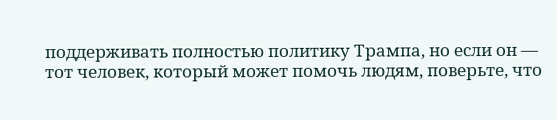поддерживать полностью политику Трампа, но если он — тот человек, который может помочь людям, поверьте, что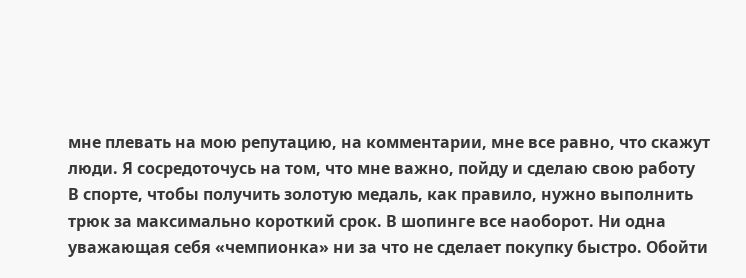мне плевать на мою репутацию, на комментарии, мне все равно, что скажут люди. Я сосредоточусь на том, что мне важно, пойду и сделаю свою работу
В спорте, чтобы получить золотую медаль, как правило, нужно выполнить трюк за максимально короткий срок. В шопинге все наоборот. Ни одна уважающая себя «чемпионка» ни за что не сделает покупку быстро. Обойти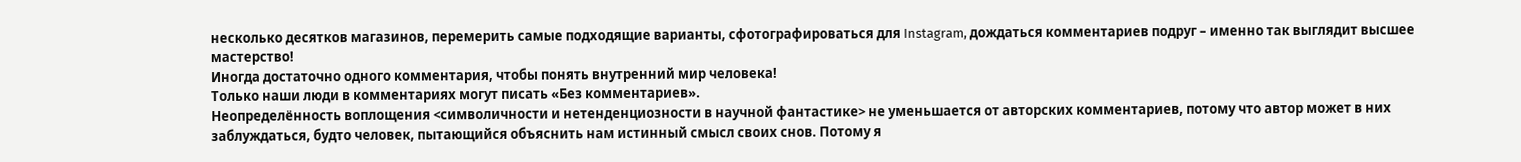несколько десятков магазинов, перемерить самые подходящие варианты, сфотографироваться для Instagram, дождаться комментариев подруг – именно так выглядит высшее мастерство!
Иногда достаточно одного комментария, чтобы понять внутренний мир человека!
Только наши люди в комментариях могут писать «Без комментариев».
Неопределённость воплощения <символичности и нетенденциозности в научной фантастике> не уменьшается от авторских комментариев, потому что автор может в них заблуждаться, будто человек, пытающийся объяснить нам истинный смысл своих снов. Потому я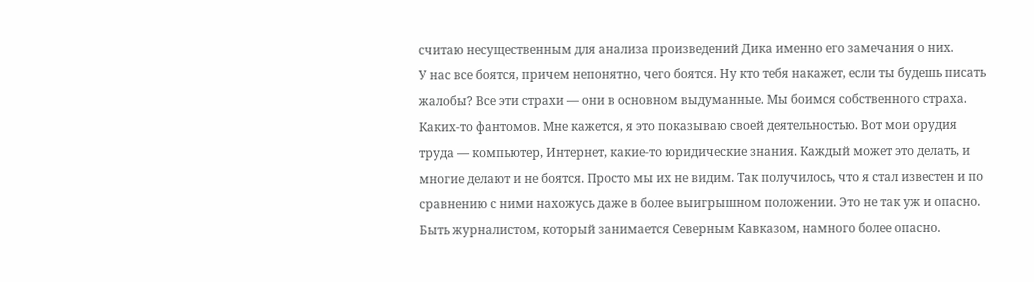считаю несущественным для анализа произведений Дика именно его замечания о них.
У нас все боятся, причем непонятно, чего боятся. Ну кто тебя накажет, если ты будешь писать жалобы? Все эти страхи — они в основном выдуманные. Мы боимся собственного страха. Каких-то фантомов. Мне кажется, я это показываю своей деятельностью. Вот мои орудия труда — компьютер, Интернет, какие-то юридические знания. Каждый может это делать, и многие делают и не боятся. Просто мы их не видим. Так получилось, что я стал известен и по сравнению с ними нахожусь даже в более выигрышном положении. Это не так уж и опасно. Быть журналистом, который занимается Северным Кавказом, намного более опасно.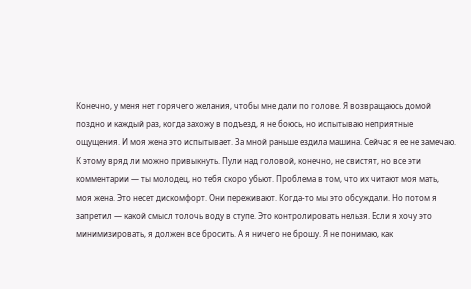Конечно, у меня нет горячего желания, чтобы мне дали по голове. Я возвращаюсь домой поздно и каждый раз, когда захожу в подъезд, я не боюсь, но испытываю неприятные ощущения. И моя жена это испытывает. За мной раньше ездила машина. Сейчас я ее не замечаю. К этому вряд ли можно привыкнуть. Пули над головой, конечно, не свистят, но все эти комментарии — ты молодец, но тебя скоро убьют. Проблема в том, что их читают моя мать, моя жена. Это несет дискомфорт. Они переживают. Когда-то мы это обсуждали. Но потом я запретил — какой смысл толочь воду в ступе. Это контролировать нельзя. Если я хочу это минимизировать, я должен все бросить. А я ничего не брошу. Я не понимаю, как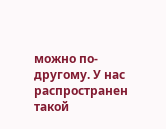можно по-другому. У нас распространен такой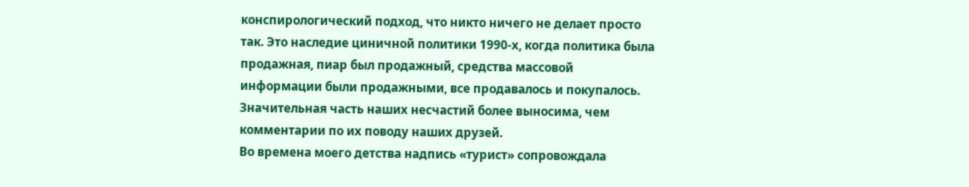конспирологический подход, что никто ничего не делает просто так. Это наследие циничной политики 1990-х, когда политика была продажная, пиар был продажный, средства массовой информации были продажными, все продавалось и покупалось.
Значительная часть наших несчастий более выносима, чем комментарии по их поводу наших друзей.
Во времена моего детства надпись «турист» сопровождала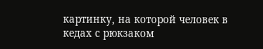картинку, на которой человек в кедах с рюкзаком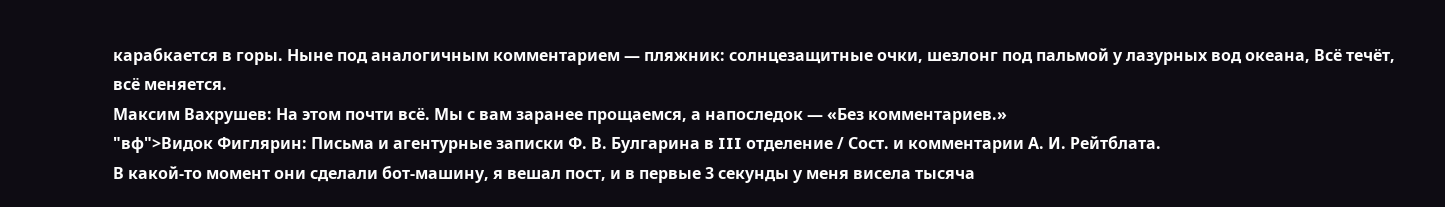карабкается в горы. Ныне под аналогичным комментарием — пляжник: солнцезащитные очки, шезлонг под пальмой у лазурных вод океана, Всё течёт, всё меняется.
Максим Вахрушев: На этом почти всё. Мы с вам заранее прощаемся, а напоследок — «Без комментариев.»
"вф">Видок Фиглярин: Письма и агентурные записки Ф. В. Булгарина в III отделение / Сост. и комментарии А. И. Рейтблата.
В какой-то момент они сделали бот-машину, я вешал пост, и в первые 3 секунды у меня висела тысяча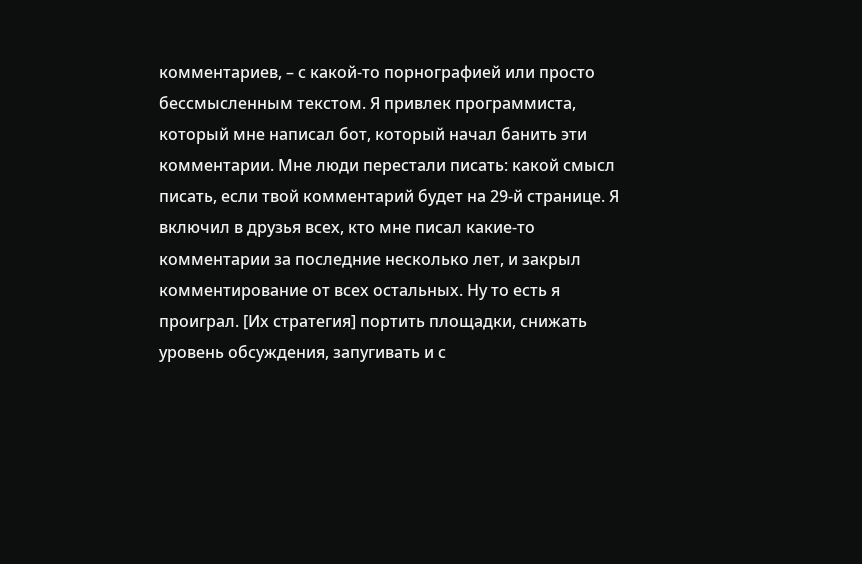комментариев, – с какой-то порнографией или просто бессмысленным текстом. Я привлек программиста, который мне написал бот, который начал банить эти комментарии. Мне люди перестали писать: какой смысл писать, если твой комментарий будет на 29-й странице. Я включил в друзья всех, кто мне писал какие-то комментарии за последние несколько лет, и закрыл комментирование от всех остальных. Ну то есть я проиграл. [Их стратегия] портить площадки, снижать уровень обсуждения, запугивать и с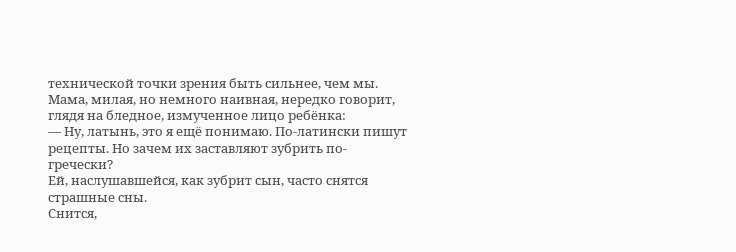технической точки зрения быть сильнее, чем мы.
Мама, милая, но немного наивная, нередко говорит, глядя на бледное, измученное лицо ребёнка:
— Ну, латынь, это я ещё понимаю. По-латински пишут рецепты. Но зачем их заставляют зубрить по-гречески?
Ей, наслушавшейся, как зубрит сын, часто снятся страшные сны.
Снится,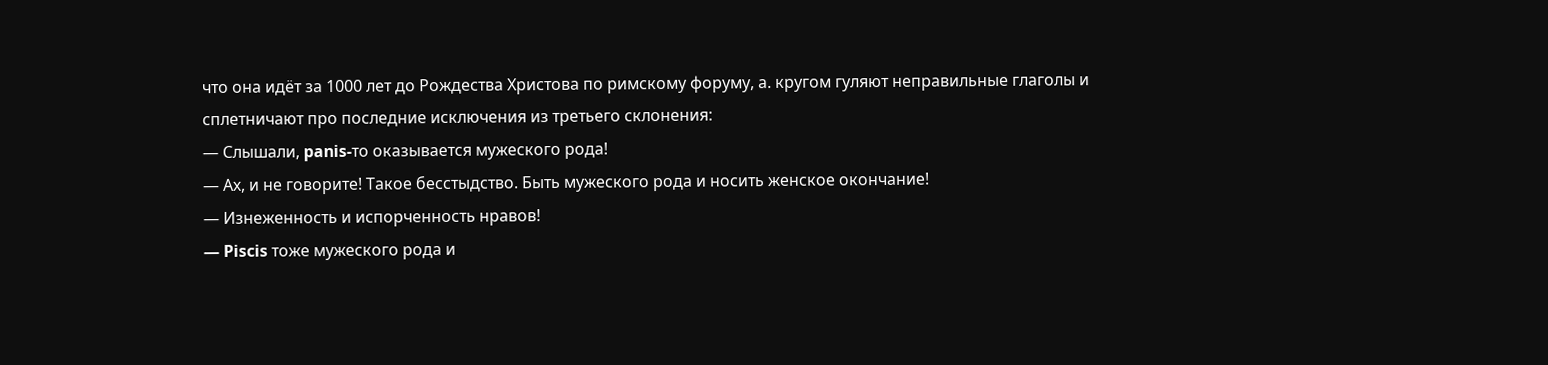что она идёт за 1000 лет до Рождества Христова по римскому форуму, а. кругом гуляют неправильные глаголы и сплетничают про последние исключения из третьего склонения:
— Слышали, panis-то оказывается мужеского рода!
— Ах, и не говорите! Такое бесстыдство. Быть мужеского рода и носить женское окончание!
— Изнеженность и испорченность нравов!
— Piscis тоже мужеского рода и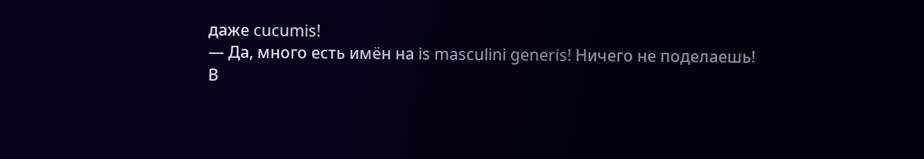даже cucumis!
— Да, много есть имён на is masculini generis! Ничего не поделаешь!
В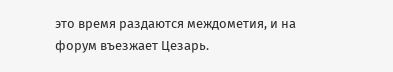это время раздаются междометия, и на форум въезжает Цезарь.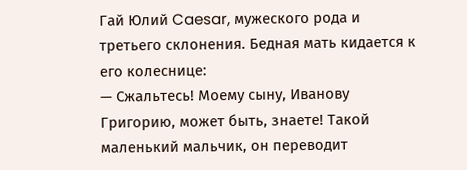Гай Юлий Caesar, мужеского рода и третьего склонения. Бедная мать кидается к его колеснице:
— Сжальтесь! Моему сыну, Иванову Григорию, может быть, знаете! Такой маленький мальчик, он переводит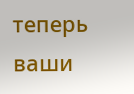теперь ваши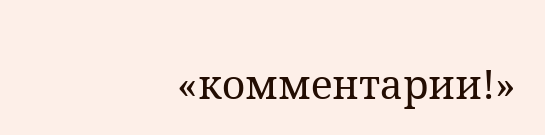«комментарии!»